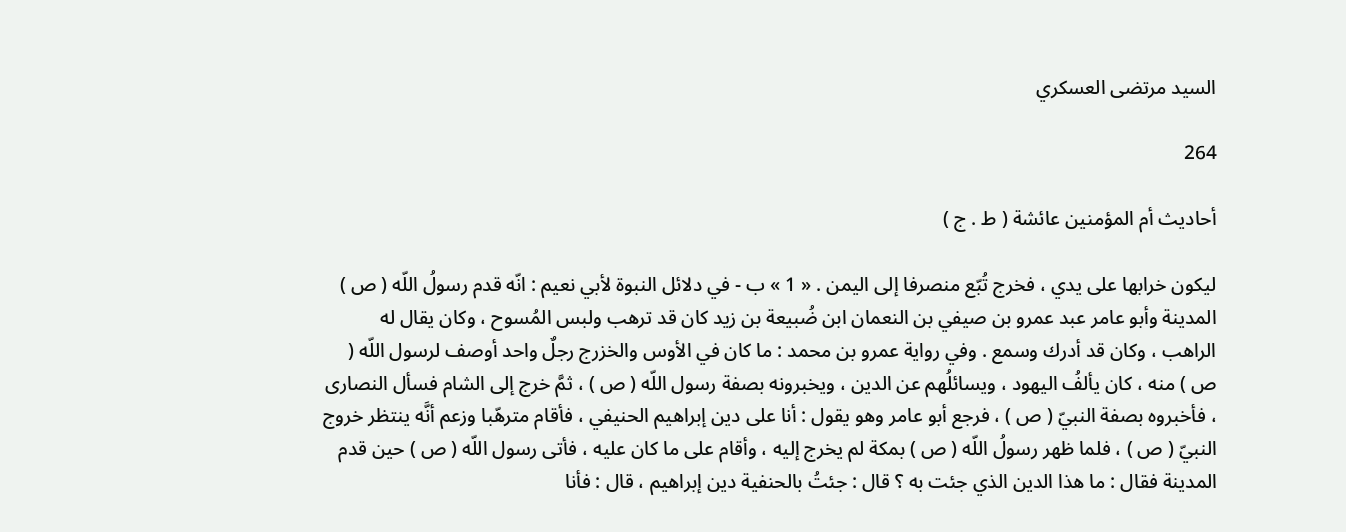السيد مرتضى العسكري

264

أحاديث أم المؤمنين عائشة ( ط . ج )

ليكون خرابها على يدي ، فخرج تُبّع منصرفا إلى اليمن . « 1 » ب - في دلائل النبوة لأبي نعيم : انّه قدم رسولُ اللّه ( ص ) المدينة وأبو عامر عبد عمرو بن صيفي بن النعمان ابن ضُبيعة بن زيد كان قد ترهب ولبس المُسوح ، وكان يقال له الراهب ، وكان قد أدرك وسمع . وفي رواية عمرو بن محمد : ما كان في الأوس والخزرج رجلٌ واحد أوصف لرسول اللّه ( ص ) منه ، كان يألفُ اليهود ، ويسائلُهم عن الدين ، ويخبرونه بصفة رسول اللّه ( ص ) ، ثمَّ خرج إلى الشام فسأل النصارى ، فأخبروه بصفة النبيّ ( ص ) ، فرجع أبو عامر وهو يقول : أنا على دين إبراهيم الحنيفي ، فأقام مترهّبا وزعم أنَّه ينتظر خروج النبيّ ( ص ) ، فلما ظهر رسولُ اللّه ( ص ) بمكة لم يخرج إليه ، وأقام على ما كان عليه ، فأتى رسول اللّه ( ص ) حين قدم المدينة فقال : ما هذا الدين الذي جئت به ؟ قال : جئتُ بالحنفية دين إبراهيم ، قال : فأنا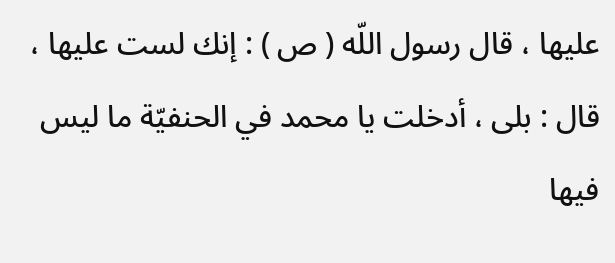عليها ، قال رسول اللّه ( ص ) : إنك لست عليها ، قال : بلى ، أدخلت يا محمد في الحنفيّة ما ليس فيها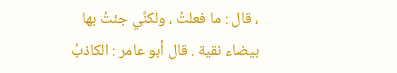، قال : ما فعلتُ ، ولكنِّي جئتُ بها بيضاء نقية . قال أبو عامر : الكاذبُ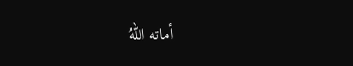أماته اللّهُ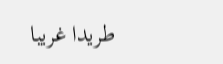طريدا غريبا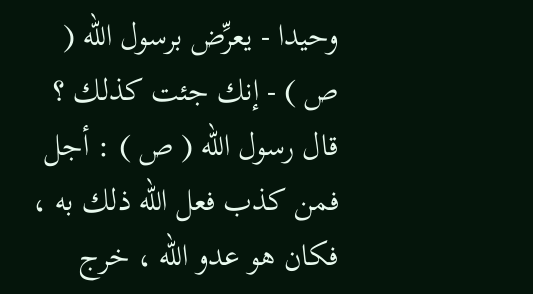وحيدا - يعرِّض برسول اللّه ( ص ) - إنك جئت كذلك ؟ قال رسول اللّه ( ص ) : أجل فمن كذب فعل اللّه ذلك به ، فكان هو عدو اللّه ، خرج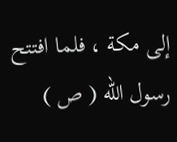إلى مكة ، فلما افتتح رسول اللّه ( ص )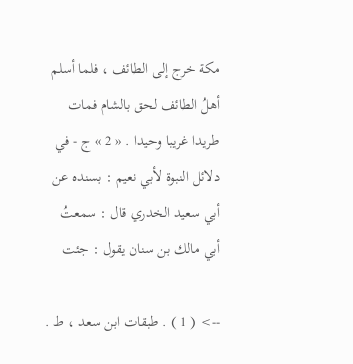مكة خرج إلى الطائف ، فلما أسلم أهلُ الطائف لحق بالشام فمات طريدا غريبا وحيدا . « 2 » ج - في دلائل النبوة لأبي نعيم : بسنده عن أبي سعيد الخدري قال : سمعتُ أبي مالك بن سنان يقول : جئت

--> ( 1 ) . طبقات ابن سعد ، ط .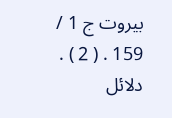بيروت ج 1 / 159 . ( 2 ) . دلائل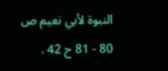النبوة لأبي نعيم ص 80 - 81 ح 42 .